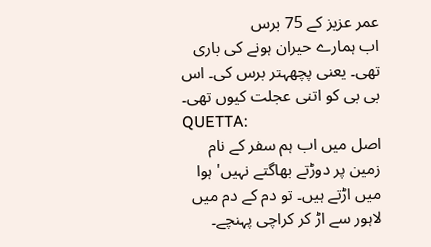عمر عزیز کے 75 برس
اب ہمارے حیران ہونے کی باری تھی۔ یعنی پچھہتر برس کی۔ اس بی بی کو اتنی عجلت کیوں تھی۔
QUETTA:
اصل میں اب ہم سفر کے نام زمین پر دوڑتے بھاگتے نہیں' ہوا میں اڑتے ہیں۔ تو دم کے دم میں لاہور سے اڑ کر کراچی پہنچے۔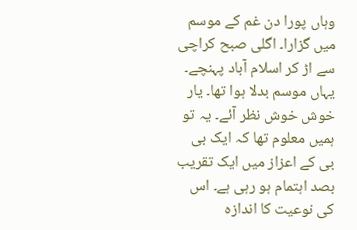وہاں پورا دن غم کے موسم میں گزارا۔ اگلی صبح کراچی سے اڑ کر اسلام آباد پہنچے۔ یہاں موسم بدلا ہوا تھا۔ یار خوش خوش نظر آئے۔ یہ تو ہمیں معلوم تھا کہ ایک بی بی کے اعزاز میں ایک تقریب بصد اہتمام ہو رہی ہے۔ اس کی نوعیت کا اندازہ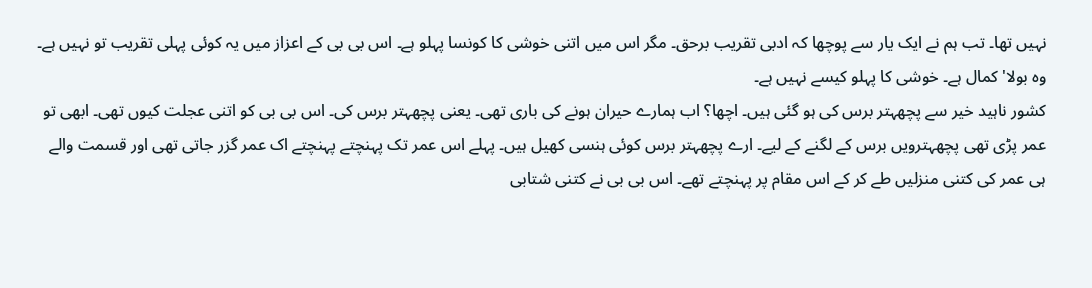نہیں تھا۔ تب ہم نے ایک یار سے پوچھا کہ ادبی تقریب برحق۔ مگر اس میں اتنی خوشی کا کونسا پہلو ہے۔ اس بی بی کے اعزاز میں یہ کوئی پہلی تقریب تو نہیں ہے۔ وہ بولا' کمال ہے۔ خوشی کا پہلو کیسے نہیں ہے۔
کشور ناہید خیر سے پچھہتر برس کی ہو گئی ہیں۔ اچھا؟ اب ہمارے حیران ہونے کی باری تھی۔ یعنی پچھہتر برس کی۔ اس بی بی کو اتنی عجلت کیوں تھی۔ ابھی تو عمر پڑی تھی پچھہترویں برس کے لگنے کے لیے۔ ارے پچھہتر برس کوئی ہنسی کھیل ہیں۔ پہلے اس عمر تک پہنچتے پہنچتے اک عمر گزر جاتی تھی اور قسمت والے ہی عمر کی کتنی منزلیں طے کر کے اس مقام پر پہنچتے تھے۔ اس بی بی نے کتنی شتابی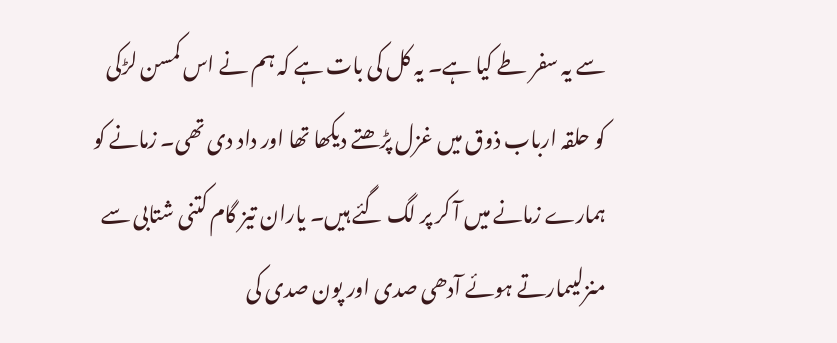سے یہ سفر طے کیا ہے۔ یہ کل کی بات ہے کہ ہم نے اس کمسن لڑکی کو حلقہ ارباب ذوق میں غزل پڑھتے دیکھا تھا اور داد دی تھی۔ زمانے کو ہمارے زمانے میں آ کر پر لگ گئے ہیں۔ یاران تیز گام کتنی شتابی سے منزلیںمارتے ہوئے آدھی صدی اور پون صدی کی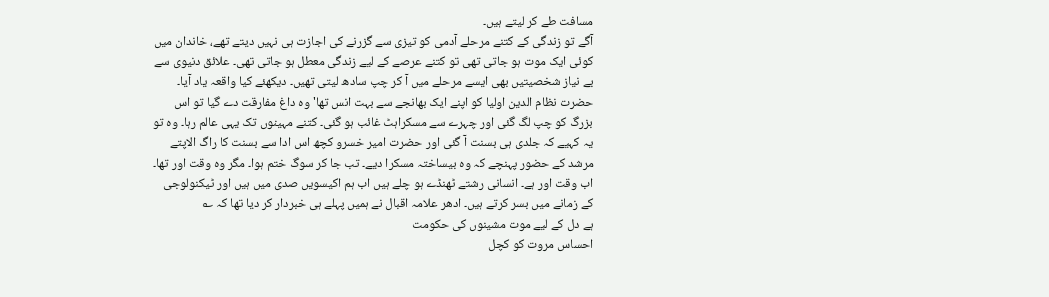مسافت طے کر لیتے ہیں۔
آگے تو زندگی کے کتنے مرحلے آدمی کو تیزی سے گزرنے کی اجازت ہی نہیں دیتے تھے، خاندان میں کوئی ایک موت ہو جاتی تھی تو کتنے عرصے کے لیے زندگی معطل ہو جاتی تھی۔ علائق دنیوی سے بے نیاز شخصیتیں بھی ایسے مرحلے میں آ کر چپ سادھ لیتی تھیں۔ دیکھئے کیا واقعہ یاد آیا۔ حضرت نظام الدین اولیا کو اپنے ایک بھانجے سے بہت انس تھا' وہ داغ مفارقت دے گیا تو اس بزرگ کو چپ لگ گئی اور چہرے سے مسکراہٹ غائب ہو گئی۔ کتنے مہینوں تک یہی عالم رہا۔ وہ تو یہ کہیے کہ جلدی ہی بسنت آ گئی اور حضرت امیر خسرو کچھ اس ادا سے بسنت کا راگ الاپتے مرشد کے حضور پہنچے کہ وہ بیساختہ مسکرا دیے۔ تب جا کر سوگ ختم ہوا۔ مگر وہ وقت اور تھا۔ اب وقت اور ہے۔ انسانی رشتے ٹھنڈے ہو چلے ہیں اب ہم اکیسویں صدی میں ہیں اور ٹیکنولوجی کے زمانے میں بسر کرتے ہیں۔ ادھر علامہ اقبال نے ہمیں پہلے ہی خبردار کر دیا تھا کہ ؎
ہے دل کے لیے موت مشینوں کی حکومت
احساس مروت کو کچل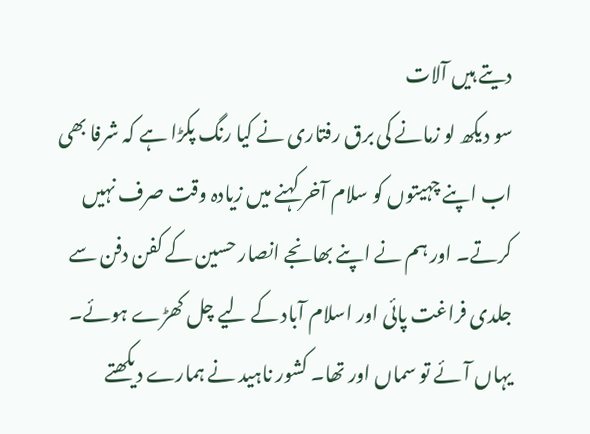دیتے ہیں آلات
سو دیکھ لو زمانے کی برق رفتاری نے کیا رنگ پکڑا ہے کہ شرفا بھی اب اپنے چہیتوں کو سلام آخر کہنے میں زیادہ وقت صرف نہیں کرتے۔ اور ہم نے اپنے بھانجے انصار حسین کے کفن دفن سے جلدی فراغت پائی اور اسلام آباد کے لیے چل کھڑے ہوئے۔
یہاں آئے تو سماں اور تھا۔ کشور ناہید نے ہمارے دیکھتے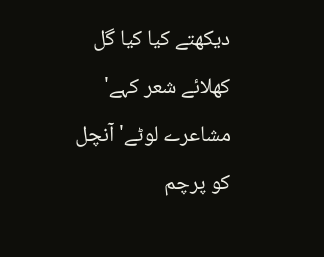دیکھتے کیا کیا گل کھلائے شعر کہے' مشاعرے لوٹے' آنچل کو پرچم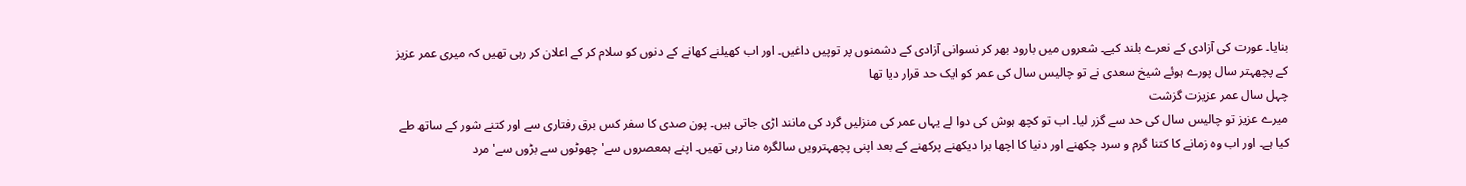بنایا۔ عورت کی آزادی کے نعرے بلند کیے۔ شعروں میں بارود بھر کر نسوانی آزادی کے دشمنوں پر توپیں داغیں۔ اور اب کھیلنے کھانے کے دنوں کو سلام کر کے اعلان کر رہی تھیں کہ میری عمر عزیز کے پچھہتر سال پورے ہوئے شیخ سعدی نے تو چالیس سال کی عمر کو ایک حد قرار دیا تھا
چہل سال عمر عزیزت گزشت
میرے عزیز تو چالیس سال کی حد سے گزر لیا۔ اب تو کچھ ہوش کی دوا لے یہاں عمر کی منزلیں گرد کی مانند اڑی جاتی ہیں۔ پون صدی کا سفر کس برق رفتاری سے اور کتنے شور کے ساتھ طے کیا ہے۔ اور اب وہ زمانے کا کتنا گرم و سرد چکھنے اور دنیا کا اچھا برا دیکھنے پرکھنے کے بعد اپنی پچھہترویں سالگرہ منا رہی تھیں۔ اپنے ہمعصروں سے' چھوٹوں سے بڑوں سے' مرد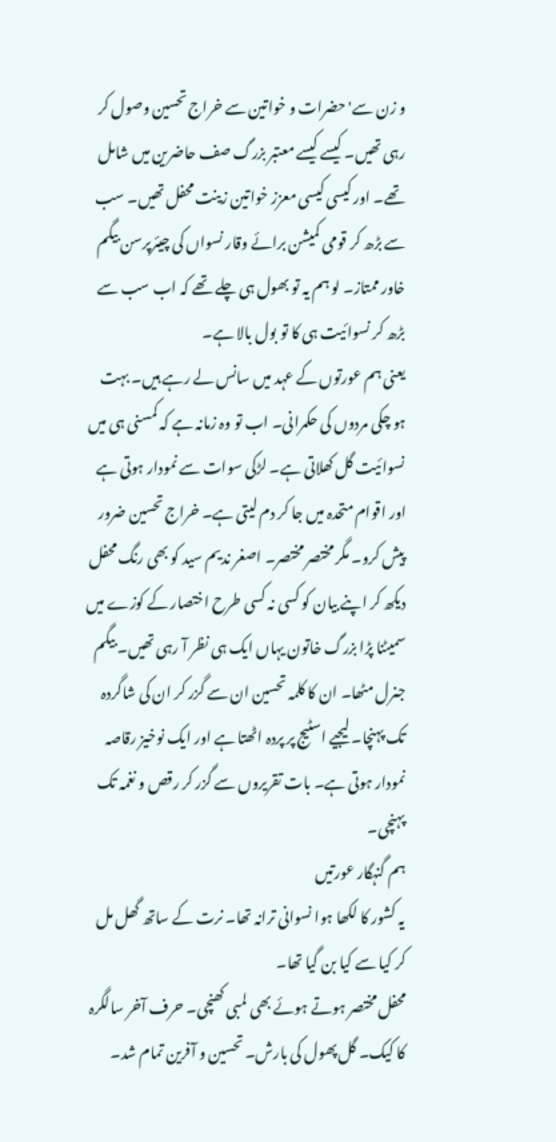و زن سے' حضرات و خواتین سے خراج تحسین وصول کر رہی تھیں۔ کیسے کیسے معتبر بزرگ صف حاضرین میں شامل تھے۔ اور کیسی کیسی معزز خواتین زینت محفل تھیں۔ سب سے بڑھ کر قومی کمیشن برائے وقار نسواں کی چیئرپرسن بیگم خاور ممتاز۔ لو ہم یہ تو بھول ہی چلے تھے کہ اب سب سے بڑھ کر نسوائیت ہی کا تو بول بالا ہے۔
یعنی ہم عورتوں کے عہد میں سانس لے رہے ہیں۔ بہت ہو چکی مردوں کی حکمرانی۔ اب تو وہ زمانہ ہے کہ کمسنی ہی میں نسوائیت گل کھلاتی ہے۔ لڑکی سوات سے نمودار ہوتی ہے اور اقوام متحدہ میں جا کر دم لیتی ہے۔ خراج تحسین ضرور پیش کرو۔ مگر مختصر مختصر۔ اصغر ندیم سید کو بھی رنگ محفل دیکھ کر اپنے بیان کو کسی نہ کسی طرح اختصار کے کوزے میں سمیٹنا پڑا بزرگ خاتون یہاں ایک ہی نظر آ رہی تھیں۔ بیگم جنرل مٹھا۔ ان کا کلمہ تحسین ان سے گزر کر ان کی شاگردہ تک پہنچا۔ لیجیے اسٹیج پر پردہ اٹھتا ہے اور ایک نوخیز رقاصہ نمودار ہوتی ہے۔ بات تقریروں سے گزر کر رقص و نغمہ تک پہنچی۔
ہم گنہگار عورتیں
یہ کشور کا لکھا ہوا نسوانی ترانہ تھا۔ نرت کے ساتھ گھل مل کر کیا سے کیا بن گیا تھا۔
محفل مختصر ہوتے ہوئے بھی لمبی کھنچی۔ حرف آخر سالگرہ کا کیک۔ گل پھول کی بارش۔ تحسین و آفرین تمام شد۔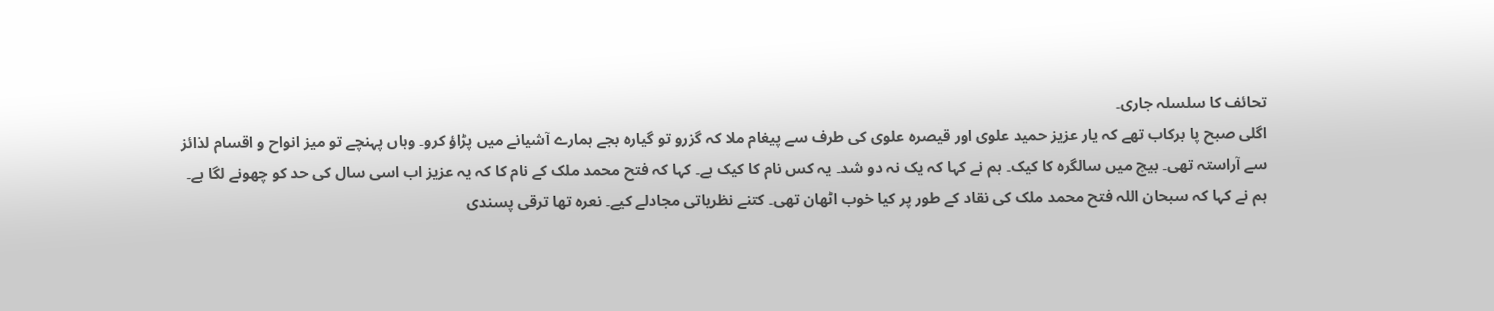تحائف کا سلسلہ جاری۔
اگلی صبح پا برکاب تھے کہ یار عزیز حمید علوی اور قیصرہ علوی کی طرف سے پیغام ملا کہ گزرو تو گیارہ بجے ہمارے آشیانے میں پڑاؤ کرو۔ وہاں پہنچے تو میز انواح و اقسام لذائز سے آراستہ تھی۔ بیچ میں سالگرہ کا کیک۔ ہم نے کہا کہ یک نہ دو شد۔ یہ کس نام کا کیک ہے۔ کہا کہ فتح محمد ملک کے نام کا کہ یہ عزیز اب اسی سال کی حد کو چھونے لگا ہے۔
ہم نے کہا کہ سبحان اللہ فتح محمد ملک کی نقاد کے طور پر کیا خوب اٹھان تھی۔ کتنے نظریاتی مجادلے کیے۔ نعرہ تھا ترقی پسندی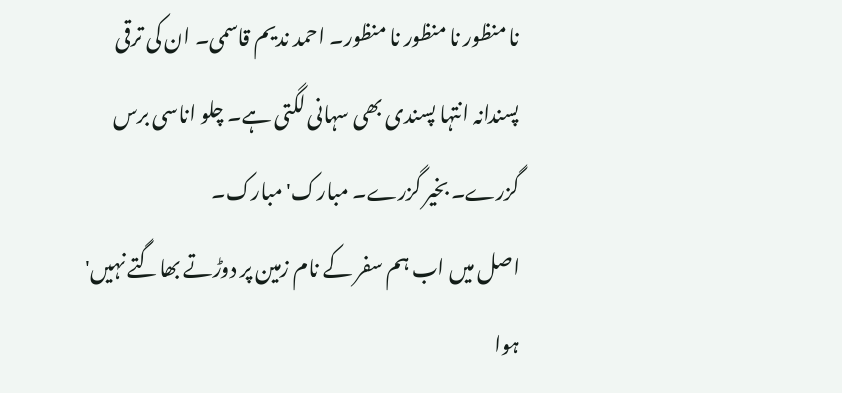نا منظور نا منظور نا منظور۔ احمد ندیم قاسمی۔ ان کی ترقی پسندانہ انتہا پسندی بھی سہانی لگتی ہے۔ چلو اناسی برس گزرے۔ بخیر گزرے۔ مبارک' مبارک۔
اصل میں اب ہم سفر کے نام زمین پر دوڑتے بھاگتے نہیں' ہوا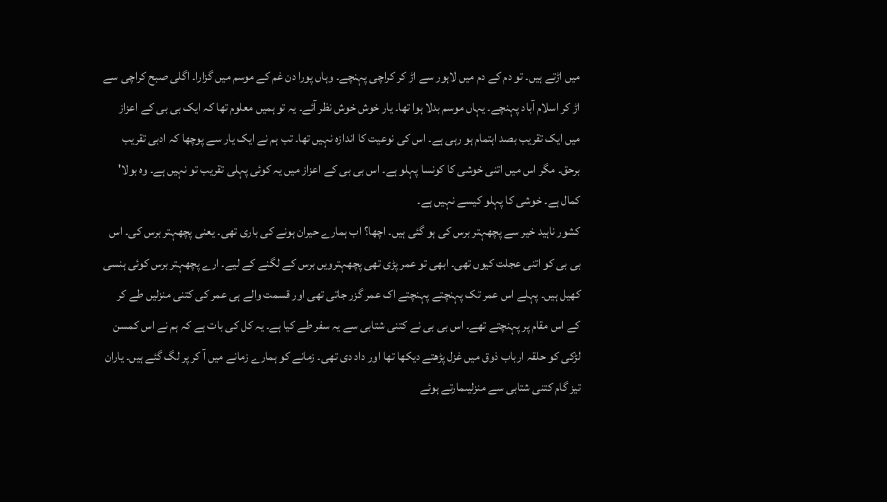میں اڑتے ہیں۔ تو دم کے دم میں لاہور سے اڑ کر کراچی پہنچے۔ وہاں پورا دن غم کے موسم میں گزارا۔ اگلی صبح کراچی سے اڑ کر اسلام آباد پہنچے۔ یہاں موسم بدلا ہوا تھا۔ یار خوش خوش نظر آئے۔ یہ تو ہمیں معلوم تھا کہ ایک بی بی کے اعزاز میں ایک تقریب بصد اہتمام ہو رہی ہے۔ اس کی نوعیت کا اندازہ نہیں تھا۔ تب ہم نے ایک یار سے پوچھا کہ ادبی تقریب برحق۔ مگر اس میں اتنی خوشی کا کونسا پہلو ہے۔ اس بی بی کے اعزاز میں یہ کوئی پہلی تقریب تو نہیں ہے۔ وہ بولا' کمال ہے۔ خوشی کا پہلو کیسے نہیں ہے۔
کشور ناہید خیر سے پچھہتر برس کی ہو گئی ہیں۔ اچھا؟ اب ہمارے حیران ہونے کی باری تھی۔ یعنی پچھہتر برس کی۔ اس بی بی کو اتنی عجلت کیوں تھی۔ ابھی تو عمر پڑی تھی پچھہترویں برس کے لگنے کے لیے۔ ارے پچھہتر برس کوئی ہنسی کھیل ہیں۔ پہلے اس عمر تک پہنچتے پہنچتے اک عمر گزر جاتی تھی اور قسمت والے ہی عمر کی کتنی منزلیں طے کر کے اس مقام پر پہنچتے تھے۔ اس بی بی نے کتنی شتابی سے یہ سفر طے کیا ہے۔ یہ کل کی بات ہے کہ ہم نے اس کمسن لڑکی کو حلقہ ارباب ذوق میں غزل پڑھتے دیکھا تھا اور داد دی تھی۔ زمانے کو ہمارے زمانے میں آ کر پر لگ گئے ہیں۔ یاران تیز گام کتنی شتابی سے منزلیںمارتے ہوئے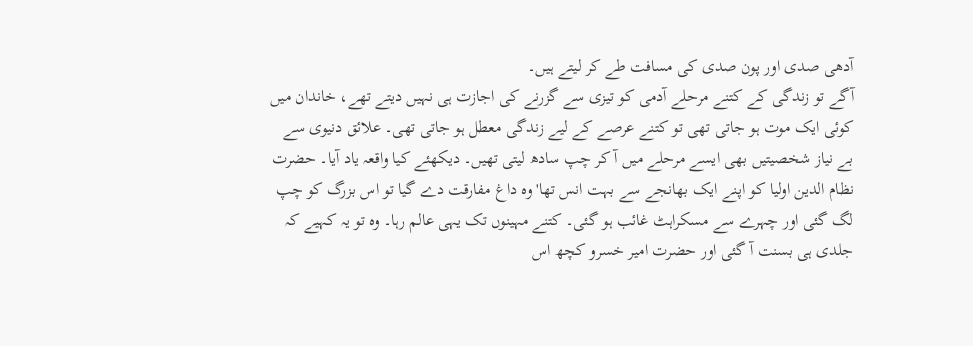آدھی صدی اور پون صدی کی مسافت طے کر لیتے ہیں۔
آگے تو زندگی کے کتنے مرحلے آدمی کو تیزی سے گزرنے کی اجازت ہی نہیں دیتے تھے، خاندان میں کوئی ایک موت ہو جاتی تھی تو کتنے عرصے کے لیے زندگی معطل ہو جاتی تھی۔ علائق دنیوی سے بے نیاز شخصیتیں بھی ایسے مرحلے میں آ کر چپ سادھ لیتی تھیں۔ دیکھئے کیا واقعہ یاد آیا۔ حضرت نظام الدین اولیا کو اپنے ایک بھانجے سے بہت انس تھا' وہ داغ مفارقت دے گیا تو اس بزرگ کو چپ لگ گئی اور چہرے سے مسکراہٹ غائب ہو گئی۔ کتنے مہینوں تک یہی عالم رہا۔ وہ تو یہ کہیے کہ جلدی ہی بسنت آ گئی اور حضرت امیر خسرو کچھ اس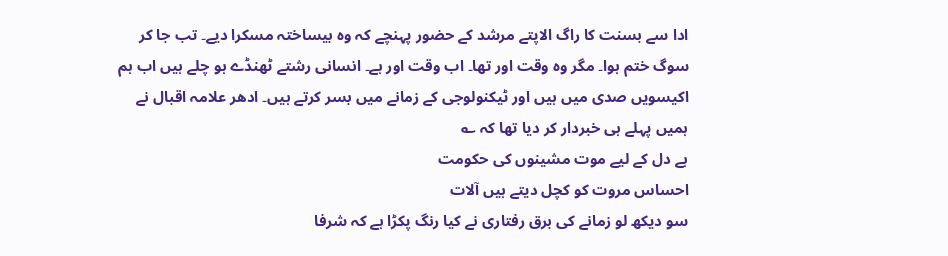ادا سے بسنت کا راگ الاپتے مرشد کے حضور پہنچے کہ وہ بیساختہ مسکرا دیے۔ تب جا کر سوگ ختم ہوا۔ مگر وہ وقت اور تھا۔ اب وقت اور ہے۔ انسانی رشتے ٹھنڈے ہو چلے ہیں اب ہم اکیسویں صدی میں ہیں اور ٹیکنولوجی کے زمانے میں بسر کرتے ہیں۔ ادھر علامہ اقبال نے ہمیں پہلے ہی خبردار کر دیا تھا کہ ؎
ہے دل کے لیے موت مشینوں کی حکومت
احساس مروت کو کچل دیتے ہیں آلات
سو دیکھ لو زمانے کی برق رفتاری نے کیا رنگ پکڑا ہے کہ شرفا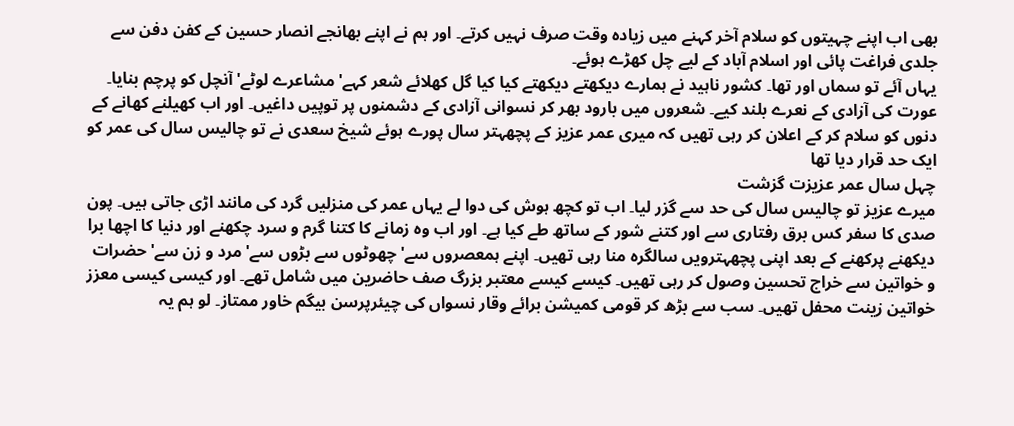بھی اب اپنے چہیتوں کو سلام آخر کہنے میں زیادہ وقت صرف نہیں کرتے۔ اور ہم نے اپنے بھانجے انصار حسین کے کفن دفن سے جلدی فراغت پائی اور اسلام آباد کے لیے چل کھڑے ہوئے۔
یہاں آئے تو سماں اور تھا۔ کشور ناہید نے ہمارے دیکھتے دیکھتے کیا کیا گل کھلائے شعر کہے' مشاعرے لوٹے' آنچل کو پرچم بنایا۔ عورت کی آزادی کے نعرے بلند کیے۔ شعروں میں بارود بھر کر نسوانی آزادی کے دشمنوں پر توپیں داغیں۔ اور اب کھیلنے کھانے کے دنوں کو سلام کر کے اعلان کر رہی تھیں کہ میری عمر عزیز کے پچھہتر سال پورے ہوئے شیخ سعدی نے تو چالیس سال کی عمر کو ایک حد قرار دیا تھا
چہل سال عمر عزیزت گزشت
میرے عزیز تو چالیس سال کی حد سے گزر لیا۔ اب تو کچھ ہوش کی دوا لے یہاں عمر کی منزلیں گرد کی مانند اڑی جاتی ہیں۔ پون صدی کا سفر کس برق رفتاری سے اور کتنے شور کے ساتھ طے کیا ہے۔ اور اب وہ زمانے کا کتنا گرم و سرد چکھنے اور دنیا کا اچھا برا دیکھنے پرکھنے کے بعد اپنی پچھہترویں سالگرہ منا رہی تھیں۔ اپنے ہمعصروں سے' چھوٹوں سے بڑوں سے' مرد و زن سے' حضرات و خواتین سے خراج تحسین وصول کر رہی تھیں۔ کیسے کیسے معتبر بزرگ صف حاضرین میں شامل تھے۔ اور کیسی کیسی معزز خواتین زینت محفل تھیں۔ سب سے بڑھ کر قومی کمیشن برائے وقار نسواں کی چیئرپرسن بیگم خاور ممتاز۔ لو ہم یہ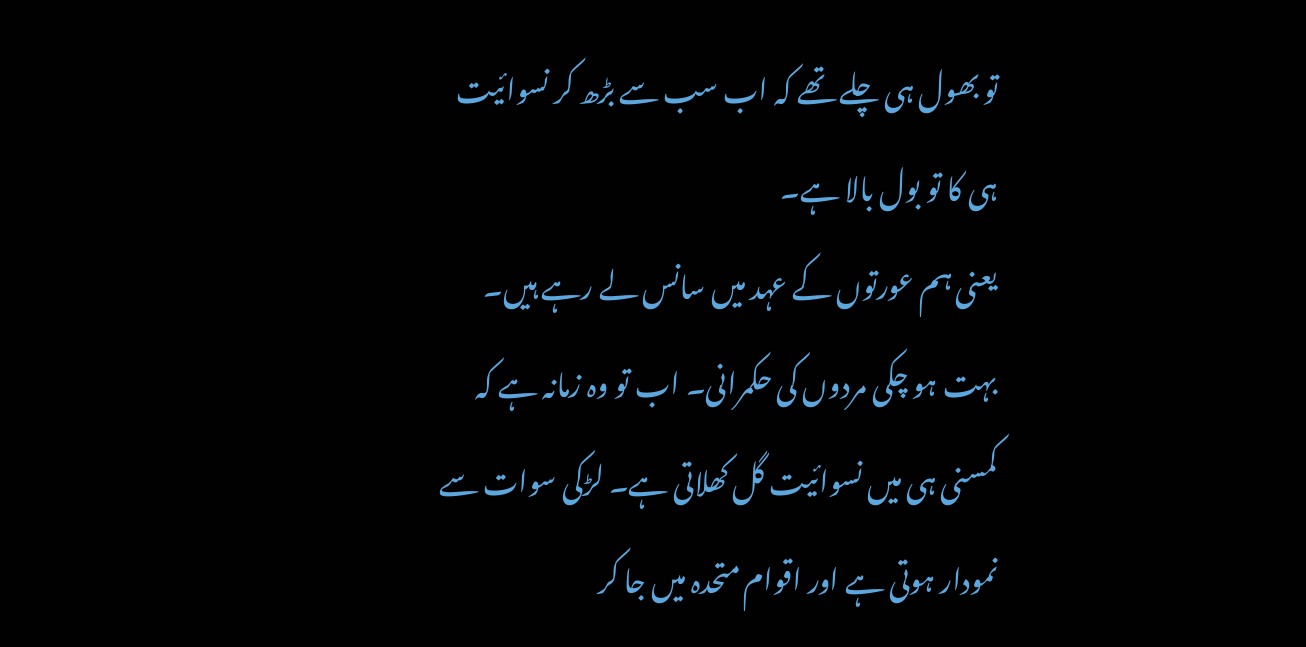تو بھول ہی چلے تھے کہ اب سب سے بڑھ کر نسوائیت ہی کا تو بول بالا ہے۔
یعنی ہم عورتوں کے عہد میں سانس لے رہے ہیں۔ بہت ہو چکی مردوں کی حکمرانی۔ اب تو وہ زمانہ ہے کہ کمسنی ہی میں نسوائیت گل کھلاتی ہے۔ لڑکی سوات سے نمودار ہوتی ہے اور اقوام متحدہ میں جا کر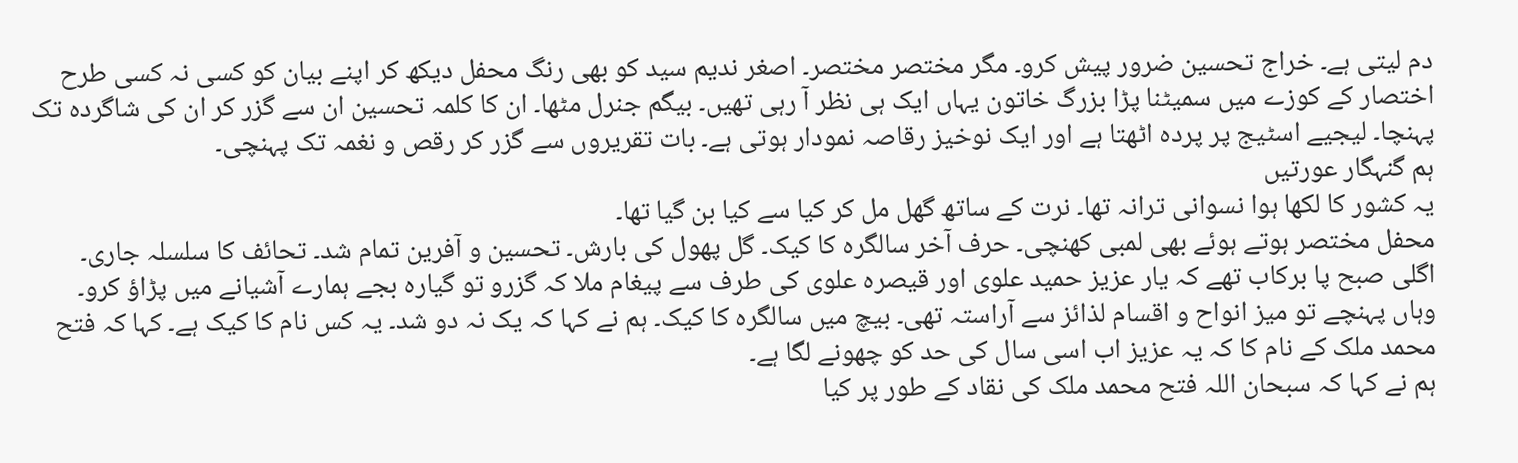دم لیتی ہے۔ خراج تحسین ضرور پیش کرو۔ مگر مختصر مختصر۔ اصغر ندیم سید کو بھی رنگ محفل دیکھ کر اپنے بیان کو کسی نہ کسی طرح اختصار کے کوزے میں سمیٹنا پڑا بزرگ خاتون یہاں ایک ہی نظر آ رہی تھیں۔ بیگم جنرل مٹھا۔ ان کا کلمہ تحسین ان سے گزر کر ان کی شاگردہ تک پہنچا۔ لیجیے اسٹیج پر پردہ اٹھتا ہے اور ایک نوخیز رقاصہ نمودار ہوتی ہے۔ بات تقریروں سے گزر کر رقص و نغمہ تک پہنچی۔
ہم گنہگار عورتیں
یہ کشور کا لکھا ہوا نسوانی ترانہ تھا۔ نرت کے ساتھ گھل مل کر کیا سے کیا بن گیا تھا۔
محفل مختصر ہوتے ہوئے بھی لمبی کھنچی۔ حرف آخر سالگرہ کا کیک۔ گل پھول کی بارش۔ تحسین و آفرین تمام شد۔ تحائف کا سلسلہ جاری۔
اگلی صبح پا برکاب تھے کہ یار عزیز حمید علوی اور قیصرہ علوی کی طرف سے پیغام ملا کہ گزرو تو گیارہ بجے ہمارے آشیانے میں پڑاؤ کرو۔ وہاں پہنچے تو میز انواح و اقسام لذائز سے آراستہ تھی۔ بیچ میں سالگرہ کا کیک۔ ہم نے کہا کہ یک نہ دو شد۔ یہ کس نام کا کیک ہے۔ کہا کہ فتح محمد ملک کے نام کا کہ یہ عزیز اب اسی سال کی حد کو چھونے لگا ہے۔
ہم نے کہا کہ سبحان اللہ فتح محمد ملک کی نقاد کے طور پر کیا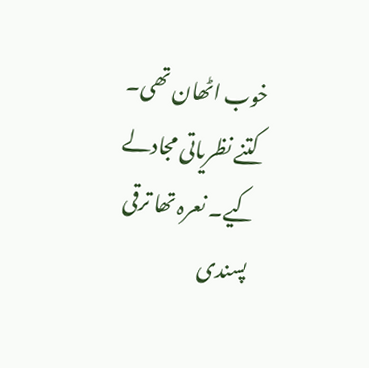خوب اٹھان تھی۔ کتنے نظریاتی مجادلے کیے۔ نعرہ تھا ترقی پسندی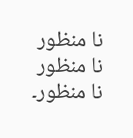نا منظور نا منظور نا منظور۔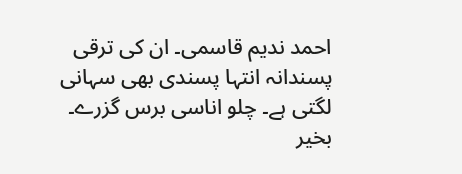احمد ندیم قاسمی۔ ان کی ترقی پسندانہ انتہا پسندی بھی سہانی لگتی ہے۔ چلو اناسی برس گزرے۔ بخیر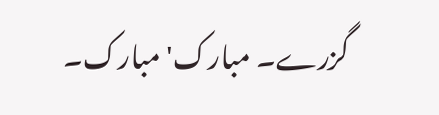گزرے۔ مبارک' مبارک۔